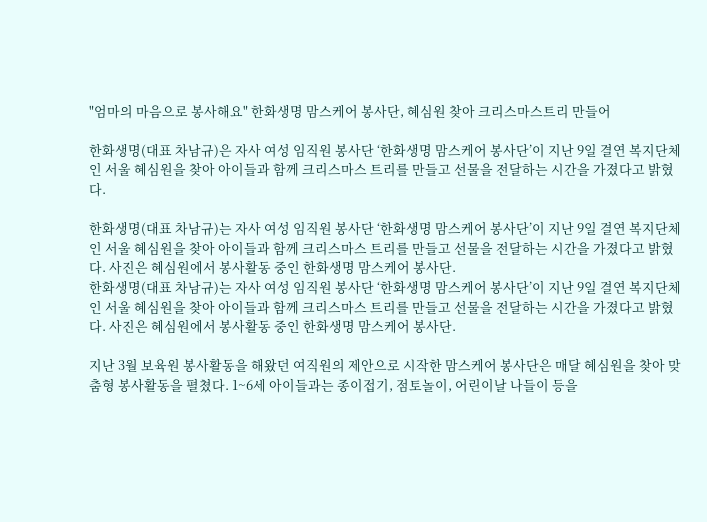"엄마의 마음으로 봉사해요" 한화생명 맘스케어 봉사단, 혜심원 찾아 크리스마스트리 만들어

한화생명(대표 차남규)은 자사 여성 임직원 봉사단 ‘한화생명 맘스케어 봉사단’이 지난 9일 결연 복지단체인 서울 혜심원을 찾아 아이들과 함께 크리스마스 트리를 만들고 선물을 전달하는 시간을 가졌다고 밝혔다.

한화생명(대표 차남규)는 자사 여성 임직원 봉사단 ‘한화생명 맘스케어 봉사단’이 지난 9일 결연 복지단체인 서울 혜심원을 찾아 아이들과 함께 크리스마스 트리를 만들고 선물을 전달하는 시간을 가졌다고 밝혔다. 사진은 혜심원에서 봉사활동 중인 한화생명 맘스케어 봉사단.
한화생명(대표 차남규)는 자사 여성 임직원 봉사단 ‘한화생명 맘스케어 봉사단’이 지난 9일 결연 복지단체인 서울 혜심원을 찾아 아이들과 함께 크리스마스 트리를 만들고 선물을 전달하는 시간을 가졌다고 밝혔다. 사진은 혜심원에서 봉사활동 중인 한화생명 맘스케어 봉사단.

지난 3월 보육원 봉사활동을 해왔던 여직원의 제안으로 시작한 맘스케어 봉사단은 매달 혜심원을 찾아 맞춤형 봉사활동을 펼쳤다. 1~6세 아이들과는 종이접기, 점토놀이, 어린이날 나들이 등을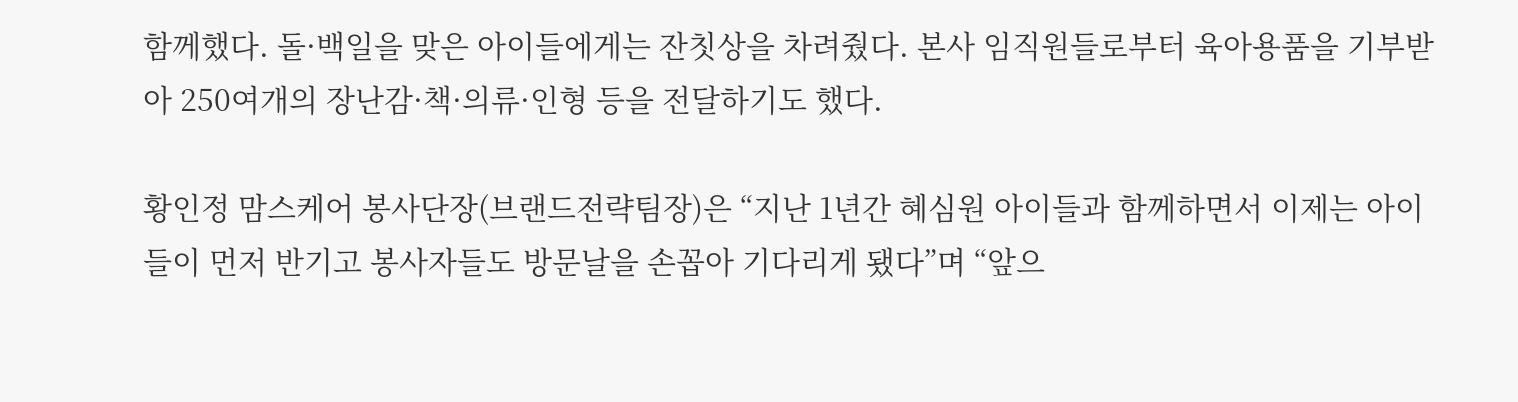함께했다. 돌·백일을 맞은 아이들에게는 잔칫상을 차려줬다. 본사 임직원들로부터 육아용품을 기부받아 250여개의 장난감·책·의류·인형 등을 전달하기도 했다.

황인정 맘스케어 봉사단장(브랜드전략팀장)은 “지난 1년간 혜심원 아이들과 함께하면서 이제는 아이들이 먼저 반기고 봉사자들도 방문날을 손꼽아 기다리게 됐다”며 “앞으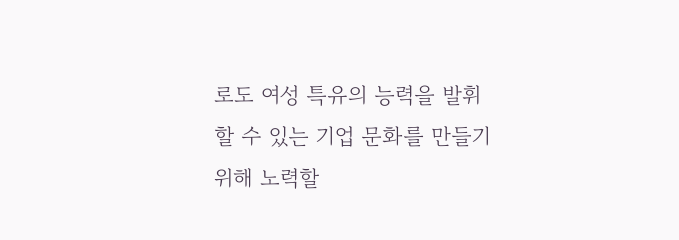로도 여성 특유의 능력을 발휘할 수 있는 기업 문화를 만들기 위해 노력할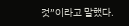것”이라고 말했다.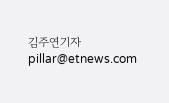김주연기자 pillar@etnews.com